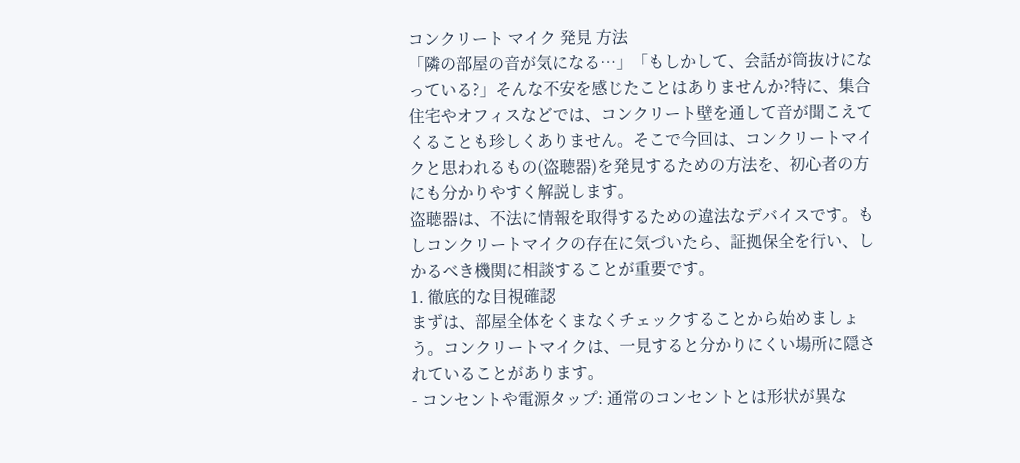コンクリート マイク 発見 方法
「隣の部屋の音が気になる…」「もしかして、会話が筒抜けになっている?」そんな不安を感じたことはありませんか?特に、集合住宅やオフィスなどでは、コンクリート壁を通して音が聞こえてくることも珍しくありません。そこで今回は、コンクリートマイクと思われるもの(盗聴器)を発見するための方法を、初心者の方にも分かりやすく解説します。
盗聴器は、不法に情報を取得するための違法なデバイスです。もしコンクリートマイクの存在に気づいたら、証拠保全を行い、しかるべき機関に相談することが重要です。
1. 徹底的な目視確認
まずは、部屋全体をくまなくチェックすることから始めましょう。コンクリートマイクは、一見すると分かりにくい場所に隠されていることがあります。
- コンセントや電源タップ: 通常のコンセントとは形状が異な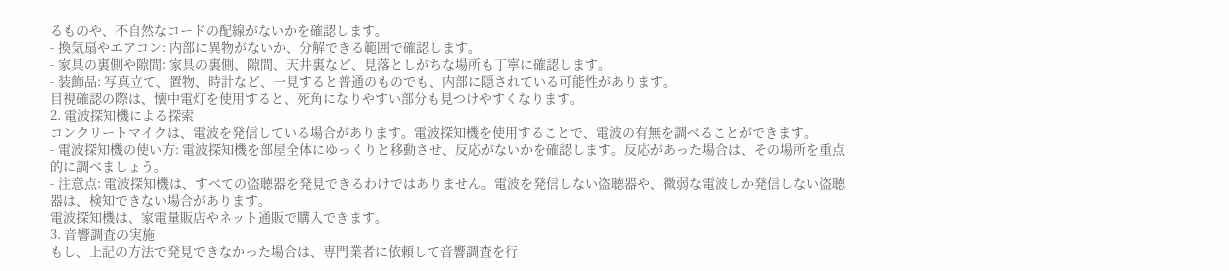るものや、不自然なコードの配線がないかを確認します。
- 換気扇やエアコン: 内部に異物がないか、分解できる範囲で確認します。
- 家具の裏側や隙間: 家具の裏側、隙間、天井裏など、見落としがちな場所も丁寧に確認します。
- 装飾品: 写真立て、置物、時計など、一見すると普通のものでも、内部に隠されている可能性があります。
目視確認の際は、懐中電灯を使用すると、死角になりやすい部分も見つけやすくなります。
2. 電波探知機による探索
コンクリートマイクは、電波を発信している場合があります。電波探知機を使用することで、電波の有無を調べることができます。
- 電波探知機の使い方: 電波探知機を部屋全体にゆっくりと移動させ、反応がないかを確認します。反応があった場合は、その場所を重点的に調べましょう。
- 注意点: 電波探知機は、すべての盗聴器を発見できるわけではありません。電波を発信しない盗聴器や、微弱な電波しか発信しない盗聴器は、検知できない場合があります。
電波探知機は、家電量販店やネット通販で購入できます。
3. 音響調査の実施
もし、上記の方法で発見できなかった場合は、専門業者に依頼して音響調査を行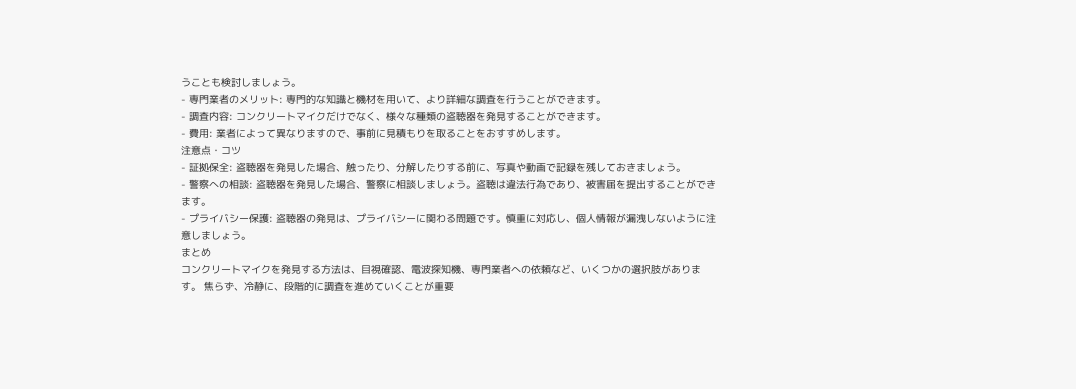うことも検討しましょう。
- 専門業者のメリット: 専門的な知識と機材を用いて、より詳細な調査を行うことができます。
- 調査内容: コンクリートマイクだけでなく、様々な種類の盗聴器を発見することができます。
- 費用: 業者によって異なりますので、事前に見積もりを取ることをおすすめします。
注意点・コツ
- 証拠保全: 盗聴器を発見した場合、触ったり、分解したりする前に、写真や動画で記録を残しておきましょう。
- 警察への相談: 盗聴器を発見した場合、警察に相談しましょう。盗聴は違法行為であり、被害届を提出することができます。
- プライバシー保護: 盗聴器の発見は、プライバシーに関わる問題です。慎重に対応し、個人情報が漏洩しないように注意しましょう。
まとめ
コンクリートマイクを発見する方法は、目視確認、電波探知機、専門業者への依頼など、いくつかの選択肢があります。 焦らず、冷静に、段階的に調査を進めていくことが重要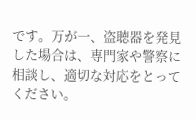です。万が一、盗聴器を発見した場合は、専門家や警察に相談し、適切な対応をとってください。